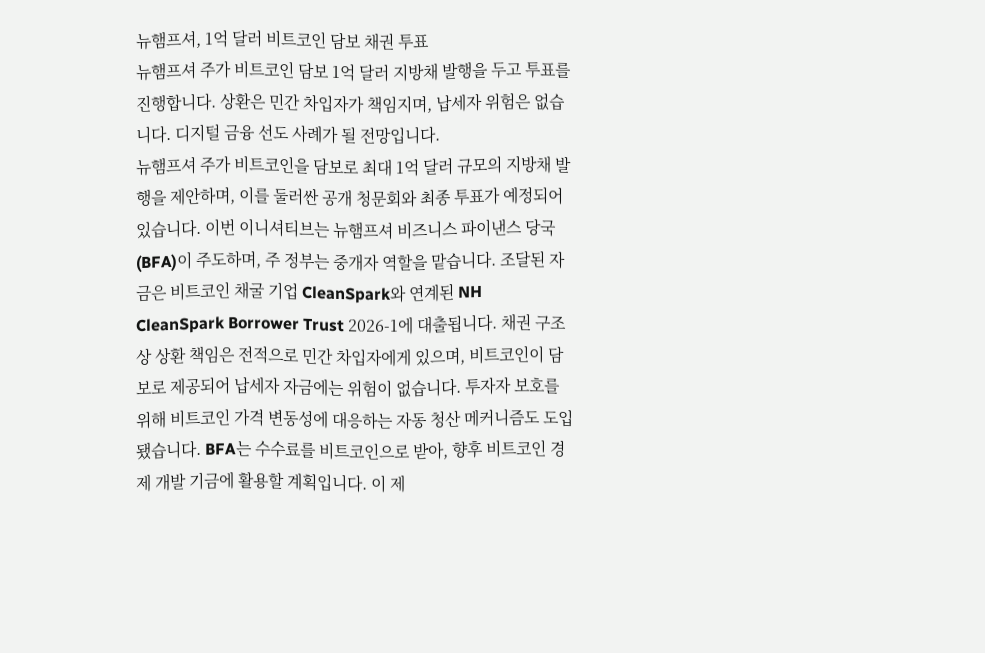뉴햄프셔, 1억 달러 비트코인 담보 채권 투표
뉴햄프셔 주가 비트코인 담보 1억 달러 지방채 발행을 두고 투표를 진행합니다. 상환은 민간 차입자가 책임지며, 납세자 위험은 없습니다. 디지털 금융 선도 사례가 될 전망입니다.
뉴햄프셔 주가 비트코인을 담보로 최대 1억 달러 규모의 지방채 발행을 제안하며, 이를 둘러싼 공개 청문회와 최종 투표가 예정되어 있습니다. 이번 이니셔티브는 뉴햄프셔 비즈니스 파이낸스 당국(BFA)이 주도하며, 주 정부는 중개자 역할을 맡습니다. 조달된 자금은 비트코인 채굴 기업 CleanSpark와 연계된 NH CleanSpark Borrower Trust 2026-1에 대출됩니다. 채권 구조상 상환 책임은 전적으로 민간 차입자에게 있으며, 비트코인이 담보로 제공되어 납세자 자금에는 위험이 없습니다. 투자자 보호를 위해 비트코인 가격 변동성에 대응하는 자동 청산 메커니즘도 도입됐습니다. BFA는 수수료를 비트코인으로 받아, 향후 비트코인 경제 개발 기금에 활용할 계획입니다. 이 제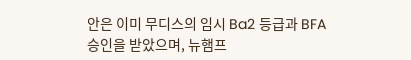안은 이미 무디스의 임시 Ba2 등급과 BFA 승인을 받았으며, 뉴햄프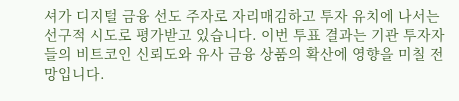셔가 디지털 금융 선도 주자로 자리매김하고 투자 유치에 나서는 선구적 시도로 평가받고 있습니다. 이번 투표 결과는 기관 투자자들의 비트코인 신뢰도와 유사 금융 상품의 확산에 영향을 미칠 전망입니다.